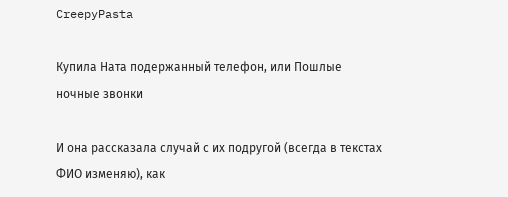CreepyPasta

Купила Ната подержанный телефон, или Пошлые ночные звонки

И она рассказала случай с их подругой (всегда в текстах ФИО изменяю), как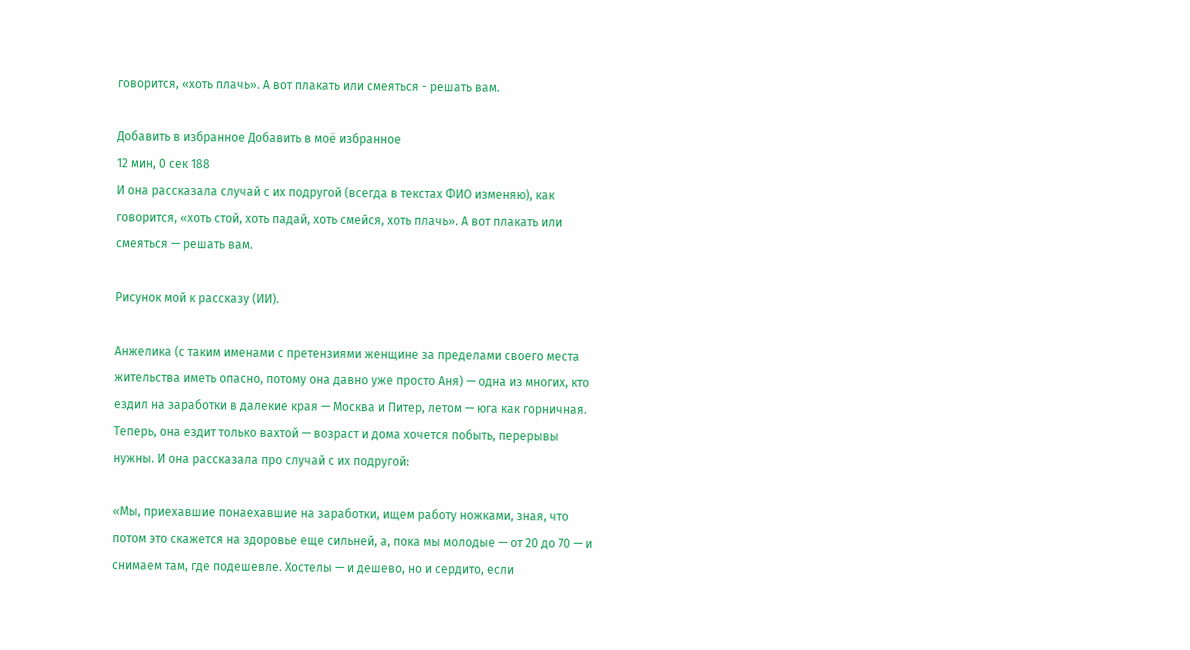говорится, «хоть плачь». А вот плакать или смеяться - решать вам.

Добавить в избранное Добавить в моё избранное
12 мин, 0 сек 188
И она рассказала случай с их подругой (всегда в текстах ФИО изменяю), как говорится, «хоть стой, хоть падай, хоть смейся, хоть плачь». А вот плакать или смеяться — решать вам.

Рисунок мой к рассказу (ИИ).

Анжелика (с таким именами с претензиями женщине за пределами своего места жительства иметь опасно, потому она давно уже просто Аня) — одна из многих, кто ездил на заработки в далекие края — Москва и Питер, летом — юга как горничная. Теперь, она ездит только вахтой — возраст и дома хочется побыть, перерывы нужны. И она рассказала про случай с их подругой:

«Мы, приехавшие понаехавшие на заработки, ищем работу ножками, зная, что потом это скажется на здоровье еще сильней, а, пока мы молодые — от 20 до 70 — и снимаем там, где подешевле. Хостелы — и дешево, но и сердито, если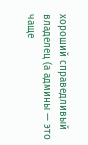хороший справедливый владелец (а админы — это чаще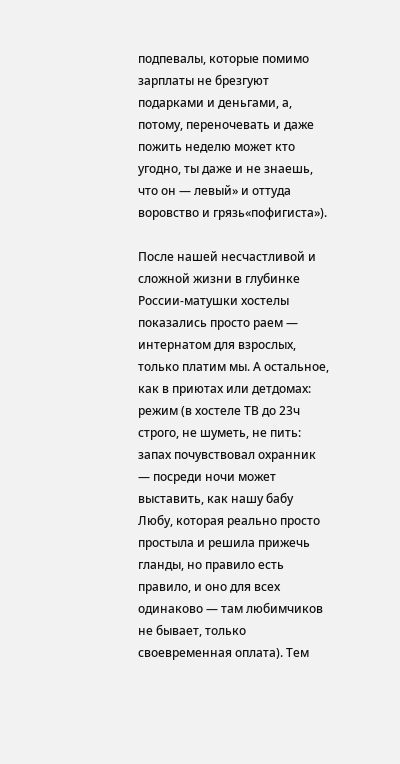подпевалы, которые помимо зарплаты не брезгуют подарками и деньгами, а, потому, переночевать и даже пожить неделю может кто угодно, ты даже и не знаешь, что он — левый» и оттуда воровство и грязь«пофигиста»).

После нашей несчастливой и сложной жизни в глубинке России-матушки хостелы показались просто раем — интернатом для взрослых, только платим мы. А остальное, как в приютах или детдомах: режим (в хостеле ТВ до 23ч строго, не шуметь, не пить: запах почувствовал охранник — посреди ночи может выставить, как нашу бабу Любу, которая реально просто простыла и решила прижечь гланды, но правило есть правило, и оно для всех одинаково — там любимчиков не бывает, только своевременная оплата). Тем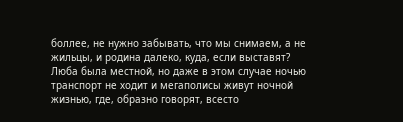боллее, не нужно забывать, что мы снимаем, а не жильцы, и родина далеко, куда, если выставят? Люба была местной, но даже в этом случае ночью транспорт не ходит и мегаполисы живут ночной жизнью, где, образно говорят, всесто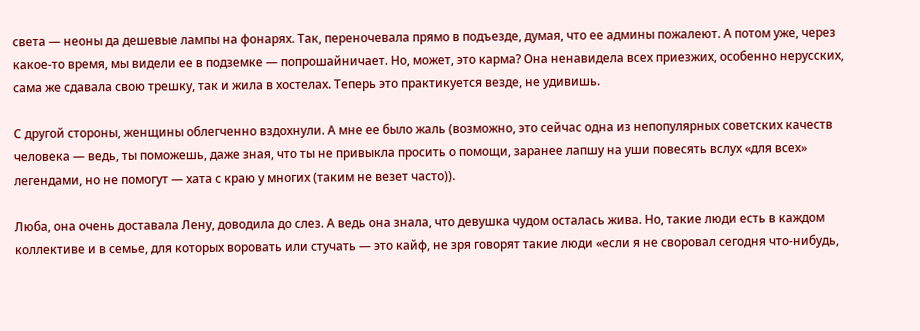света — неоны да дешевые лампы на фонарях. Так, переночевала прямо в подъезде, думая, что ее админы пожалеют. А потом уже, через какое-то время, мы видели ее в подземке — попрошайничает. Но, может, это карма? Она ненавидела всех приезжих, особенно нерусских, сама же сдавала свою трешку, так и жила в хостелах. Теперь это практикуется везде, не удивишь.

С другой стороны, женщины облегченно вздохнули. А мне ее было жаль (возможно, это сейчас одна из непопулярных советских качеств человека — ведь, ты поможешь, даже зная, что ты не привыкла просить о помощи, заранее лапшу на уши повесять вслух «для всех» легендами, но не помогут — хата с краю у многих (таким не везет часто)).

Люба, она очень доставала Лену, доводила до слез. А ведь она знала, что девушка чудом осталась жива. Но, такие люди есть в каждом коллективе и в семье, для которых воровать или стучать — это кайф, не зря говорят такие люди «если я не своровал сегодня что-нибудь,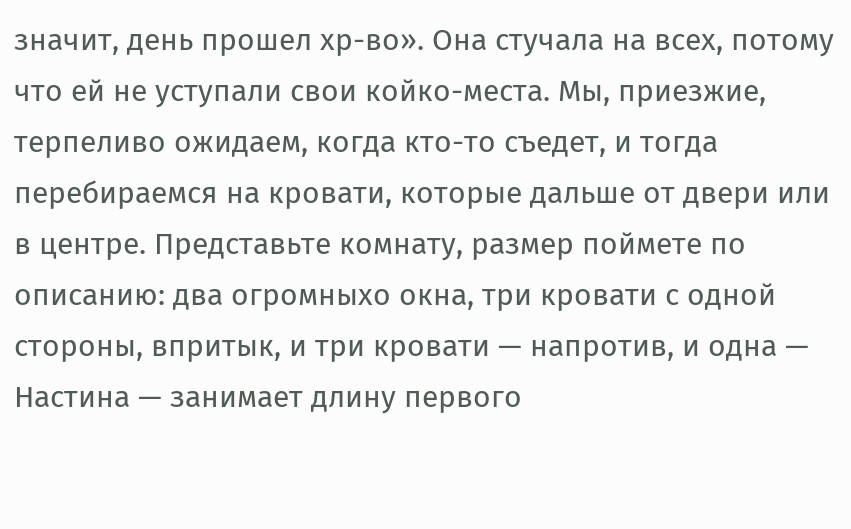значит, день прошел хр-во». Она стучала на всех, потому что ей не уступали свои койко-места. Мы, приезжие, терпеливо ожидаем, когда кто-то съедет, и тогда перебираемся на кровати, которые дальше от двери или в центре. Представьте комнату, размер поймете по описанию: два огромныхо окна, три кровати с одной стороны, впритык, и три кровати — напротив, и одна — Настина — занимает длину первого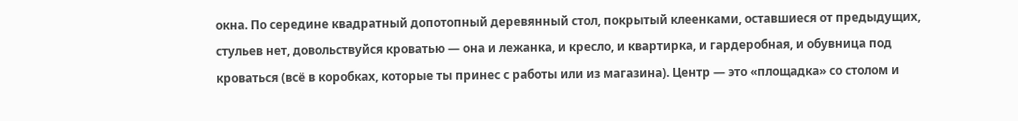окна. По середине квадратный допотопный деревянный стол, покрытый клеенками, оставшиеся от предыдущих, стульев нет, довольствуйся кроватью — она и лежанка, и кресло, и квартирка, и гардеробная, и обувница под кроваться (всё в коробках, которые ты принес с работы или из магазина). Центр — это «площадка» со столом и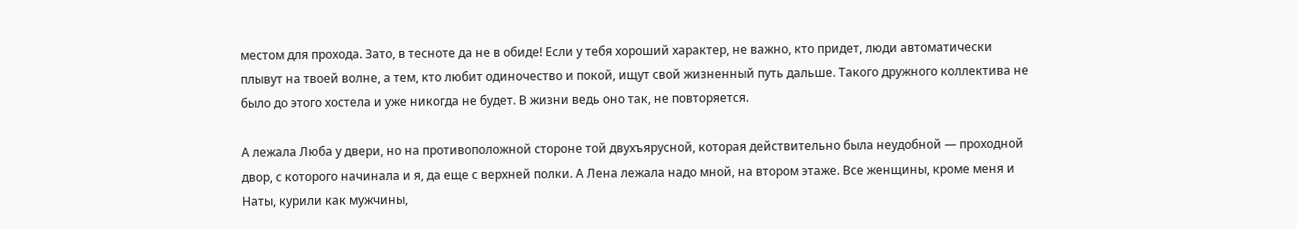местом для прохода. Зато, в тесноте да не в обиде! Если у тебя хороший характер, не важно, кто придет, люди автоматически плывут на твоей волне, а тем, кто любит одиночество и покой, ищут свой жизненный путь дальше. Такого дружного коллектива не было до этого хостела и уже никогда не будет. В жизни ведь оно так, не повторяется.

А лежала Люба у двери, но на противоположной стороне той двухъярусной, которая действительно была неудобной — проходной двор, с которого начинала и я, да еще с верхней полки. А Лена лежала надо мной, на втором этаже. Все женщины, кроме меня и Наты, курили как мужчины,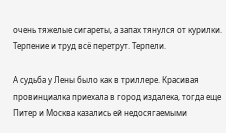очень тяжелые сигареты, а запах тянулся от курилки. Терпение и труд всё перетрут. Терпели.

А судьба у Лены было как в триллере. Красивая провинциалка приехала в город издалека, тогда еще Питер и Москва казались ей недосягаемыми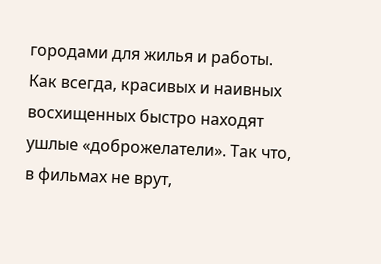городами для жилья и работы. Как всегда, красивых и наивных восхищенных быстро находят ушлые «доброжелатели». Так что, в фильмах не врут,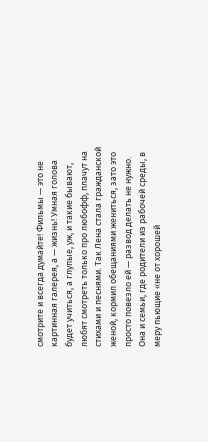смотрите и всегда думайте! Фильмы — это не картинная галерея, а — жизнь! Умная голова будет учиться, а глупые, уж, и такие бывают, любят смотреть только про любофф, плачут на стихами и песнями. Так Лена стала гражданской женой, кормил обещаниями жениться, зато это просто повезло ей — развод делать не нужно. Она и семьи, где родители из рабочей среды, в меру пьющие «не от хорошей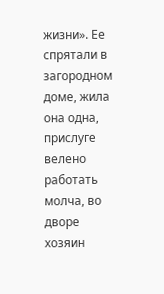жизни». Ее спрятали в загородном доме, жила она одна, прислуге велено работать молча, во дворе хозяин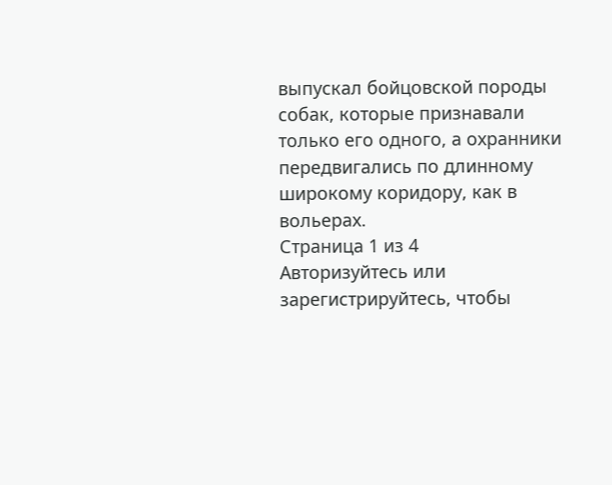выпускал бойцовской породы собак, которые признавали только его одного, а охранники передвигались по длинному широкому коридору, как в вольерах.
Страница 1 из 4
Авторизуйтесь или зарегистрируйтесь, чтобы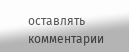оставлять комментарии